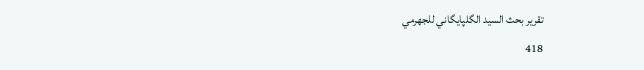تقرير بحث السيد الگلپايگاني للجهرمي
418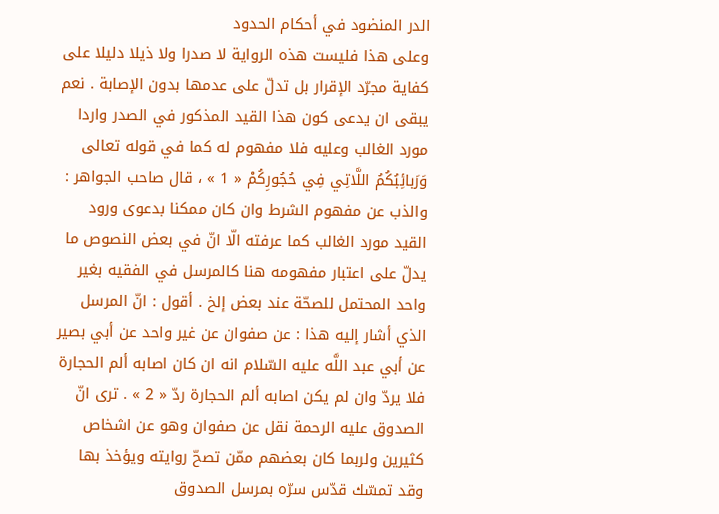الدر المنضود في أحكام الحدود
وعلى هذا فليست هذه الرواية لا صدرا ولا ذيلا دليلا على كفاية مجرّد الإقرار بل تدلّ على عدمها بدون الإصابة . نعم يبقى ان يدعى كون هذا القيد المذكور في الصدر واردا مورد الغالب وعليه فلا مفهوم له كما في قوله تعالى وَرَبائِبُكُمُ اللَّاتِي فِي حُجُورِكُمْ « 1 » ، قال صاحب الجواهر : والذب عن مفهوم الشرط وان كان ممكنا بدعوى ورود القيد مورد الغالب كما عرفته الّا انّ في بعض النصوص ما يدلّ على اعتبار مفهومه هنا كالمرسل في الفقيه بغير واحد المحتمل للصحّة عند بعض إلخ . أقول : انّ المرسل الذي أشار إليه هذا : عن صفوان عن غير واحد عن أبي بصير عن أبي عبد اللَّه عليه السّلام انه ان كان اصابه ألم الحجارة فلا يردّ وان لم يكن اصابه ألم الحجارة ردّ « 2 » . ترى انّ الصدوق عليه الرحمة نقل عن صفوان وهو عن اشخاص كثيرين ولربما كان بعضهم ممّن تصحّ روايته ويؤخذ بها وقد تمسّك قدّس سرّه بمرسل الصدوق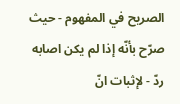الصريح في المفهوم - حيث صرّح بأنّه إذا لم يكن اصابه ردّ - لإثبات انّ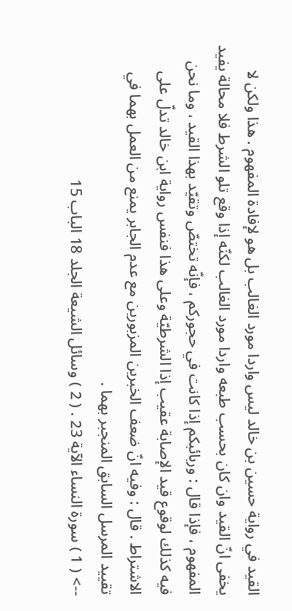القيد في رواية حسين بن خالد ليس واردا مورد الغالب بل هو لإفادة المفهوم . هذا ولكن لا يخفى انّ القيد وان كان بحسب طبعه واردا مورد الغالب لكنّه إذا وقع تلو الشرط فلا محالة يفيد المفهوم ، فإذا قال : وربائبكم إذا كانت في حجوركم ، فإنّه تختصّ وتقيّد بهذا القيد ، وما نحن فيه كذلك لوقوع قيد الإصابة عقيب إذا الشرطيّة وعلى هذا فنفس رواية ابن خالد تدلّ على الاشتراط . قال : وفيه انّ ضعف الخبرين المزبورين مع عدم الجابر يمنع من العمل بهما في تقييد المرسل السابق المنجبر بهما .
--> ( 1 ) سورة النساء الآية 23 . ( 2 ) وسائل الشيعة الجلد 18 الباب 15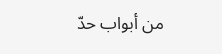من أبواب حدّ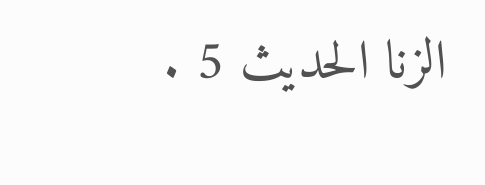الزنا الحديث 5 .